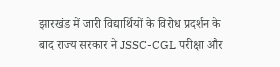झारखंड में जारी विद्यार्थियों के विरोध प्रदर्शन के बाद राज्य सरकार ने JSSC-CGL परीक्षा और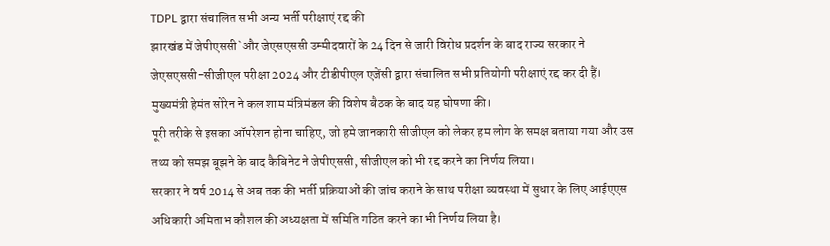TDPL द्वारा संचालित सभी अन्य भर्ती परीक्षाएं रद्द की
झारखंड में जेपीएससी`और जेएसएससी उम्मीदवारों के 24 दिन से जारी विरोध प्रदर्शन के बाद राज्य सरकार ने जेएसएससी-सीजीएल परीक्षा 2024 और टीडीपीएल एजेंसी द्वारा संचालित सभी प्रतियोगी परीक्षाएं रद्द कर दी हैं। मुख्यमंत्री हेमंत सोरेन ने कल शाम मंत्रिमंडल की विशेष बैठक के बाद यह घोषणा की।
पूरी तरीके से इसका ऑपरेशन होना चाहिए, जो हमे जानकारी सीजीएल को लेकर हम लोग के समक्ष बताया गया और उस तथ्य को समझ बूझने के बाद कैबिनेट ने जेपीएससी, सीजीएल को भी रद्द करने का निर्णय लिया।
सरकार ने वर्ष 2014 से अब तक की भर्ती प्रक्रियाओं की जांच कराने के साथ परीक्षा व्यवस्था में सुधार के लिए आईएएस अधिकारी अमिताभ कौशल की अध्यक्षता में समिति गठित करने का भी निर्णय लिया है।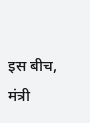इस बीच, मंत्री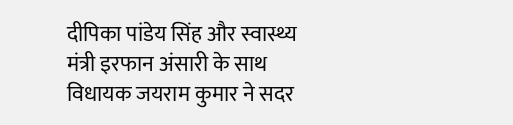दीपिका पांडेय सिंह और स्वास्थ्य मंत्री इरफान अंसारी के साथ विधायक जयराम कुमार ने सदर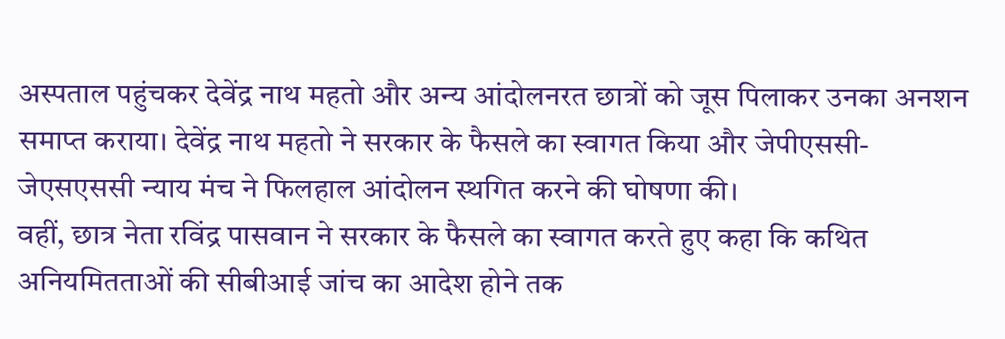अस्पताल पहुंचकर देवेंद्र नाथ महतो और अन्य आंदोलनरत छात्रों को जूस पिलाकर उनका अनशन समाप्त कराया। देवेंद्र नाथ महतो ने सरकार के फैसले का स्वागत किया और जेपीएससी-जेएसएससी न्याय मंच ने फिलहाल आंदोलन स्थगित करने की घोषणा की।
वहीं, छात्र नेता रविंद्र पासवान ने सरकार के फैसले का स्वागत करते हुए कहा कि कथित अनियमितताओं की सीबीआई जांच का आदेश होने तक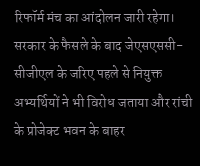रिफॉर्म मंच का आंदोलन जारी रहेगा। सरकार के फैसले के बाद जेएसएससी-सीजीएल के जरिए पहले से नियुक्त अभ्यर्थियों ने भी विरोध जताया और रांची के प्रोजेक्ट भवन के बाहर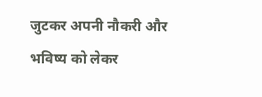जुटकर अपनी नौकरी और भविष्य को लेकर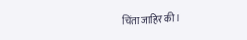चिंता जाहिर की।